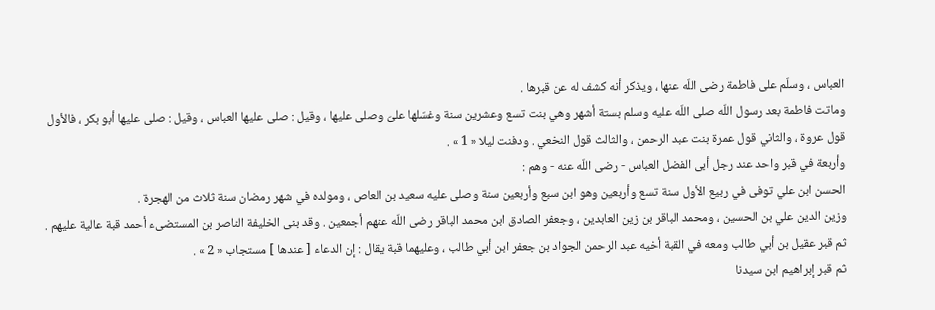العباس ، وسلّم على فاطمة رضى اللّه عنها ، ويذكر أنه كشف له عن قبرها .
وماتت فاطمة بعد رسول اللّه صلى اللّه عليه وسلم بستة أشهر وهي بنت تسع وعشرين سنة وغسّلها علىّ وصلى عليها ، وقيل : صلى عليها العباس ، وقيل : صلى عليها أبو بكر ، فالأول قول عروة ، والثاني قول عمرة بنت عبد الرحمن ، والثالث قول النخعي . ودفنت ليلا « 1 » .
وأربعة في قبر واحد عند رجل أبى الفضل العباس - رضى اللّه عنه - وهم :
الحسن ابن علي توفى في ربيع الأول سنة تسع وأربعين وهو ابن سبع وأربعين سنة وصلى عليه سعيد بن العاص ، ومولده في شهر رمضان سنة ثلاث من الهجرة .
وزين الدين علي بن الحسين ، ومحمد الباقر بن زين العابدين ، وجعفر الصادق ابن محمد الباقر رضى اللّه عنهم أجمعين . وقد بنى الخليفة الناصر بن المستضىء أحمد قبة عالية عليهم .
ثم قبر عقيل بن أبي طالب ومعه في القبة أخيه عبد الرحمن الجواد بن جعفر ابن أبي طالب ، وعليهما قبة يقال : إن الدعاء [ عندها ] مستجاب « 2 » .
ثم قبر إبراهيم ابن سيدنا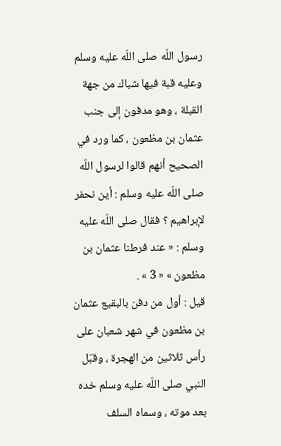رسول اللّه صلى اللّه عليه وسلم وعليه قبة فيها شباك من جهة القبلة ، وهو مدفون إلى جنب عثمان بن مظعون ، كما ورد في الصحيح أنهم قالوا لرسول اللّه صلى اللّه عليه وسلم : أين نحفر لإبراهيم ؟ فقال صلى اللّه عليه وسلم : « عند فرطنا عثمان بن مظعون » « 3 » .
قيل : أول من دفن بالبقيع عثمان بن مظعون في شهر شعبان على رأس ثلاثين من الهجرة ، وقبّل النبي صلى اللّه عليه وسلم خده بعد موته ، وسماه السلف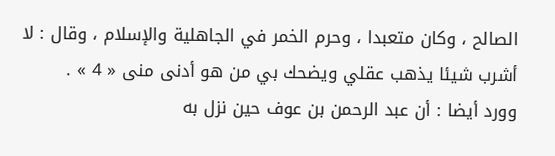الصالح ، وكان متعبدا ، وحرم الخمر في الجاهلية والإسلام ، وقال : لا أشرب شيئا يذهب عقلي ويضحك بي من هو أدنى منى « 4 » .
وورد أيضا : أن عبد الرحمن بن عوف حين نزل به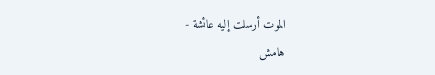الموت أرسلت إليه عائشة -
هامش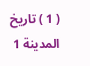( 1 ) تاريخ المدينة 1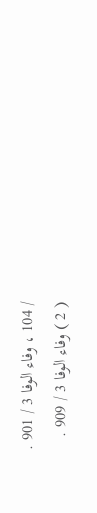/ 104 ، وفاء الوفا 3 / 901 .
( 2 ) وفاء الوفا 3 / 909 .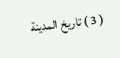( 3 ) تاريخ المدينة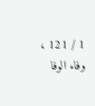1 / 121 ، وفاء الوفا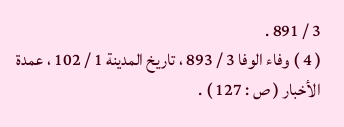3 / 891 .
( 4 ) وفاء الوفا 3 / 893 ، تاريخ المدينة 1 / 102 ، عمدة الأخبار ( ص : 127 ) .